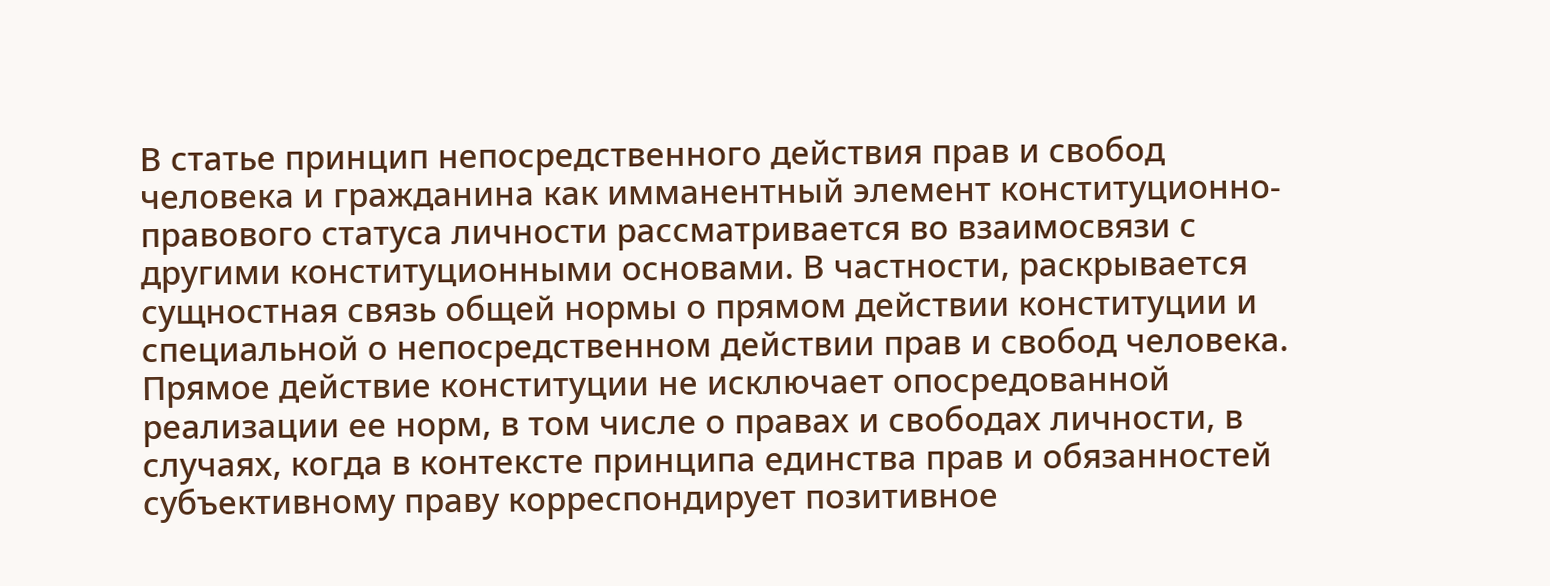В статье принцип непосредственного действия прав и свобод человека и гражданина как имманентный элемент конституционно-правового статуса личности рассматривается во взаимосвязи с другими конституционными основами. В частности, раскрывается сущностная связь общей нормы о прямом действии конституции и специальной о непосредственном действии прав и свобод человека. Прямое действие конституции не исключает опосредованной реализации ее норм, в том числе о правах и свободах личности, в случаях, когда в контексте принципа единства прав и обязанностей субъективному праву корреспондирует позитивное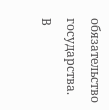обязательство государства. В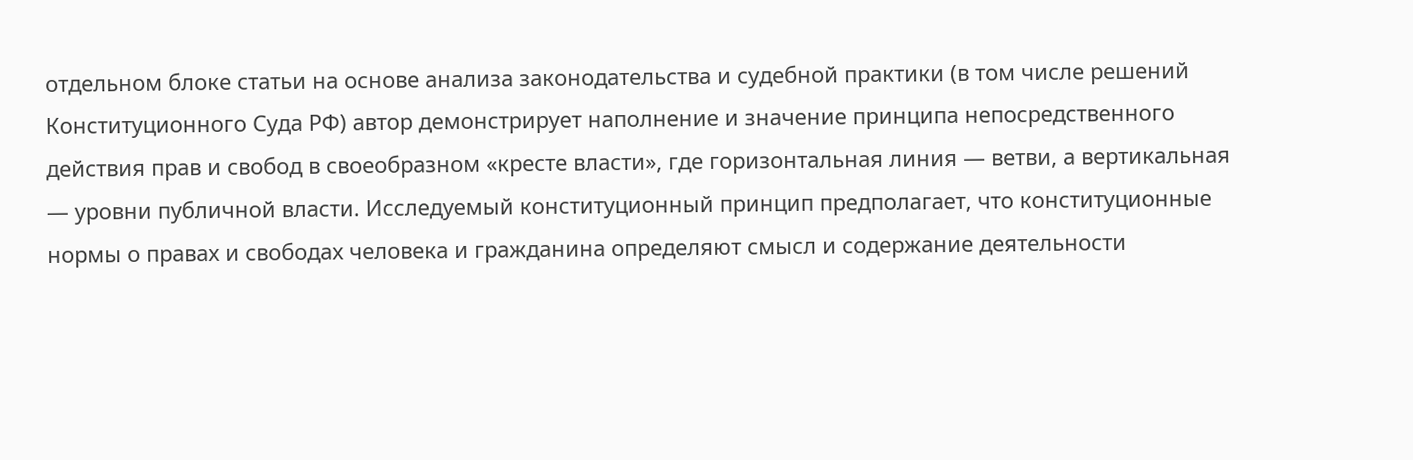отдельном блоке статьи на основе анализа законодательства и судебной практики (в том числе решений Конституционного Суда РФ) автор демонстрирует наполнение и значение принципа непосредственного действия прав и свобод в своеобразном «кресте власти», где горизонтальная линия — ветви, а вертикальная — уровни публичной власти. Исследуемый конституционный принцип предполагает, что конституционные нормы о правах и свободах человека и гражданина определяют смысл и содержание деятельности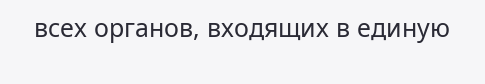всех органов, входящих в единую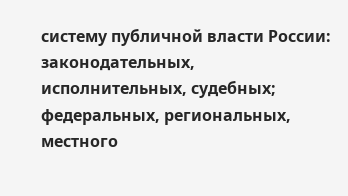систему публичной власти России: законодательных, исполнительных, судебных; федеральных, региональных, местного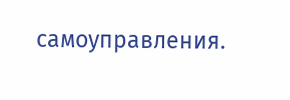самоуправления.